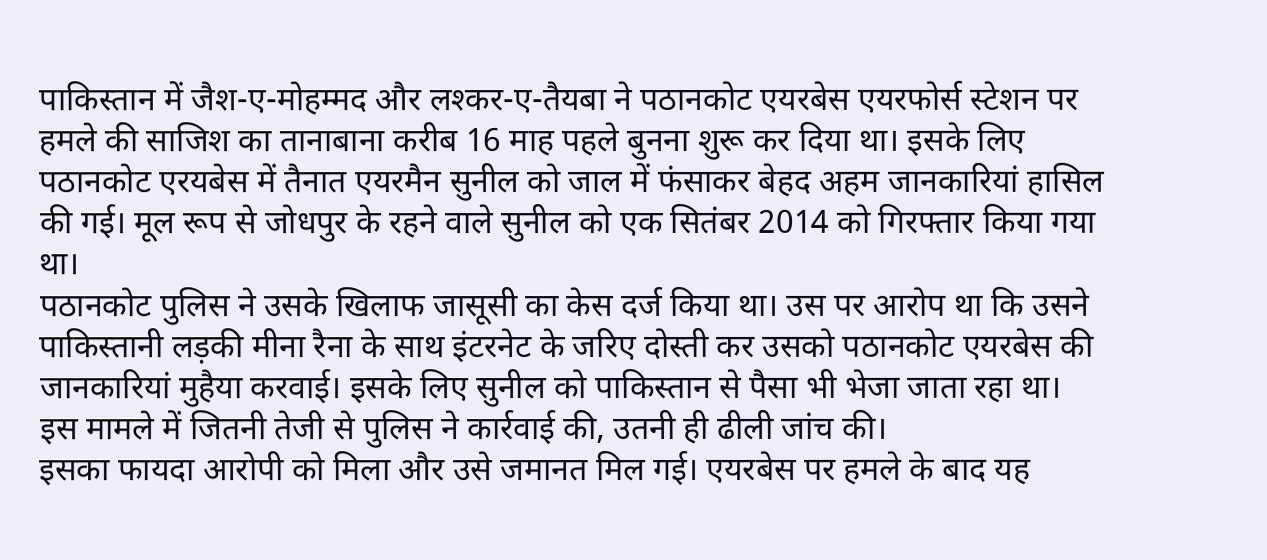पाकिस्तान में जैश-ए-मोहम्मद और लश्कर-ए-तैयबा ने पठानकोट एयरबेस एयरफोर्स स्टेशन पर हमले की साजिश का तानाबाना करीब 16 माह पहले बुनना शुरू कर दिया था। इसके लिए पठानकोट एरयबेस में तैनात एयरमैन सुनील को जाल में फंसाकर बेहद अहम जानकारियां हासिल की गई। मूल रूप से जोधपुर के रहने वाले सुनील को एक सितंबर 2014 को गिरफ्तार किया गया था।
पठानकोट पुलिस ने उसके खिलाफ जासूसी का केस दर्ज किया था। उस पर आरोप था कि उसने पाकिस्तानी लड़की मीना रैना के साथ इंटरनेट के जरिए दोस्ती कर उसको पठानकोट एयरबेस की जानकारियां मुहैया करवाई। इसके लिए सुनील को पाकिस्तान से पैसा भी भेजा जाता रहा था। इस मामले में जितनी तेजी से पुलिस ने कार्रवाई की, उतनी ही ढीली जांच की।
इसका फायदा आरोपी को मिला और उसे जमानत मिल गई। एयरबेस पर हमले के बाद यह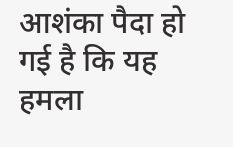आशंका पैदा हो गई है कि यह हमला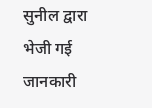सुनील द्वारा भेजी गई जानकारी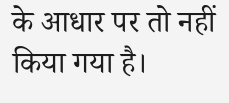के आधार पर तो नहीं किया गया है।